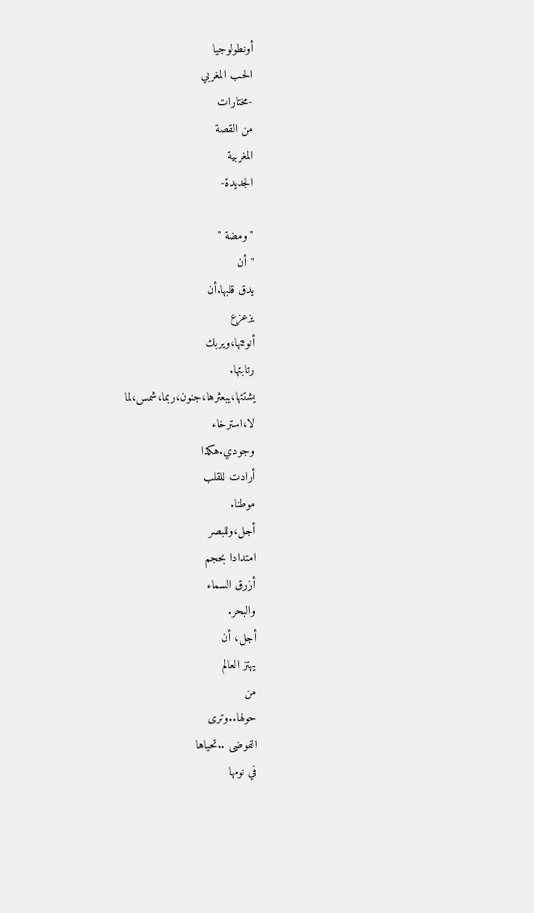أونطولوجيا
الحـب المغربي
-مختارات
من القصة
المغربية
الجديدة-

"ومضة "
"أن
يدق قلبها.أن
يزعزع
أنوثتها،ويربك
رتابتها.
يشتتها،يبعثرها،جنون،ربما،شمس،لما
لا،استرخاء
وجودي.هكذا
أرادت للقلب
موطنا.
أجل،وللبصر
امتدادا بحجم
أزرق السماء
والبحر.
أجل، أن
يهتز العالم
من
حولها..وترى
الفوضى ..تحياها
في نومها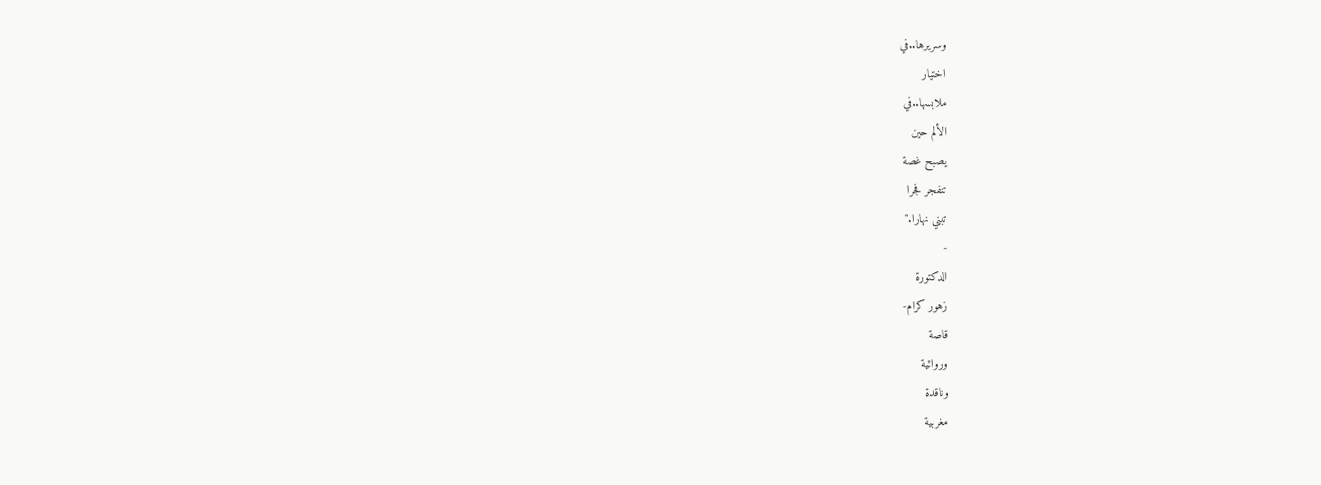وسريرها..في
اختيار
ملابسها..في
الألم حين
يصبح غصة
تنفجر فجرا
تبني نهارا."
-
الدكتورة
زهور كرام-
قاصة
وروائية
وناقدة
مغربية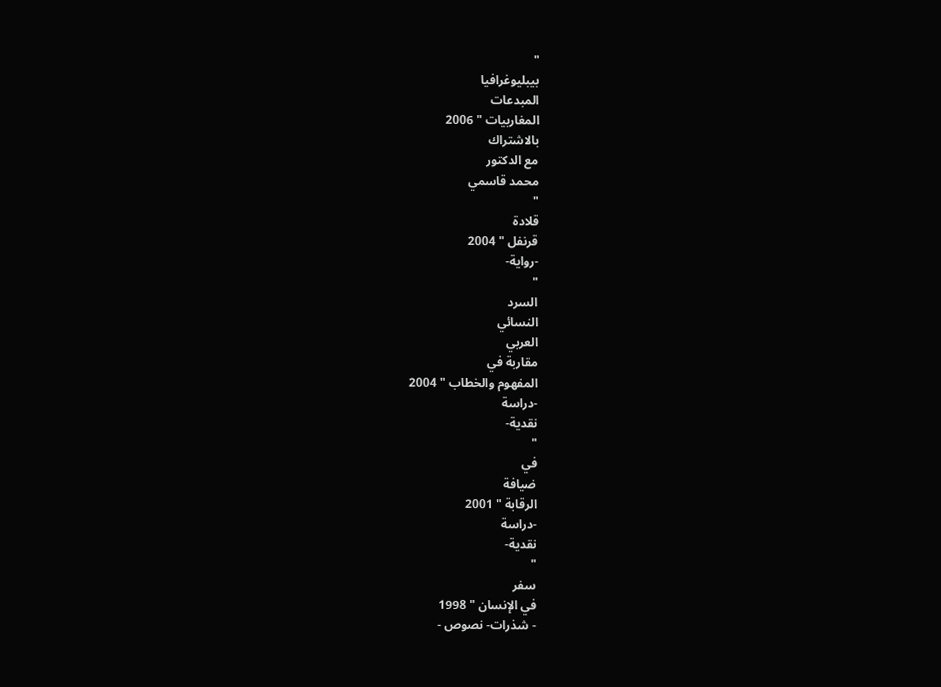"
بيبليوغرافيا
المبدعات
المغاربيات " 2006
بالاشتراك
مع الدكتور
محمد قاسمي
"
قلادة
قرنفل " 2004
-رواية-
"
السرد
النسائي
العربي
مقاربة في
المفهوم والخطاب " 2004
-دراسة
نقدية-
"
في
ضيافة
الرقابة " 2001
-دراسة
نقدية-
"
سفر
في الإنسان " 1998
- شذرات- نصوص -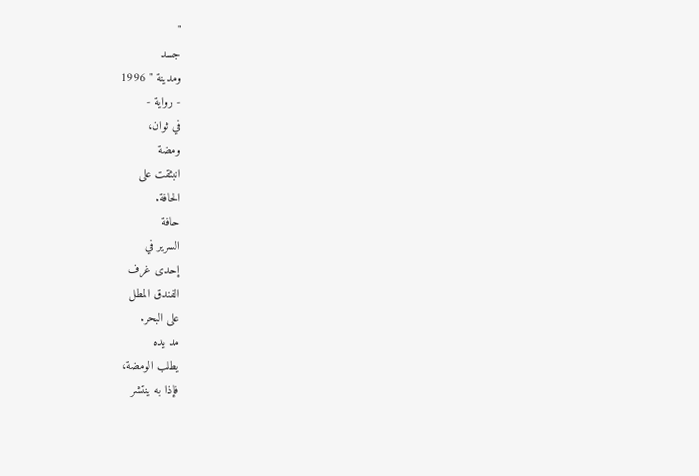"
جسد
ومدينة " 1996
- رواية -
في ثوان،
ومضة
انبثقت على
الحافة.
حافة
السرير في
إحدى غرف
الفندق المطل
على البحر.
مد يده
يطلب الومضة،
فإذا به ينتشر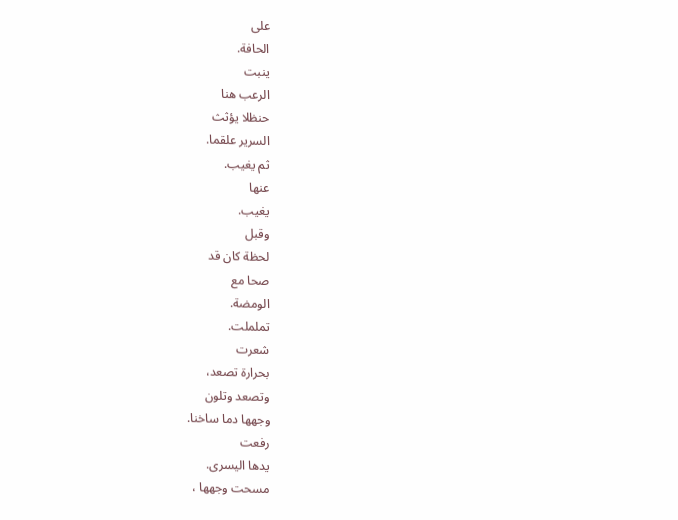على
الحافة.
ينبت
الرعب هنا
حنظلا يؤثث
السرير علقما.
ثم يغيب.
عنها
يغيب.
وقبل
لحظة كان قد
صحا مع
الومضة.
تململت.
شعرت
بحرارة تصعد،
وتصعد وتلون
وجهها دما ساخنا.
رفعت
يدها اليسرى.
مسحت وجهها ،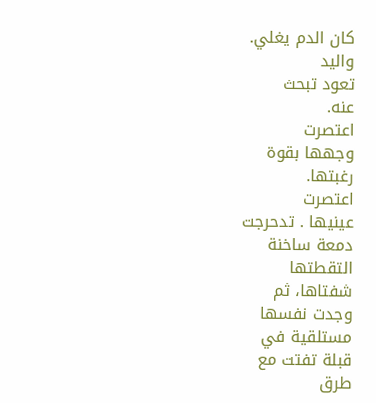كان الدم يغلي.
واليد
تعود تبحث
عنه.
اعتصرت
وجهها بقوة
رغبتها.
اعتصرت
عينيها . تدحرجت
دمعة ساخنة
التقطتها
شفتاها، ثم
وجدت نفسها
مستلقية في
قبلة تفتت مع
طرق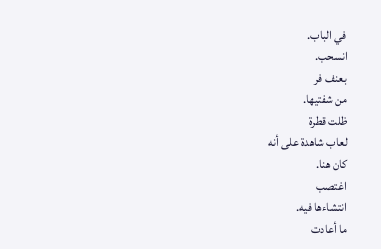في الباب.
انسحب.
بعنف فر
من شفتيها.
ظلت قطرة
لعاب شاهدة على أنه
كان هنا.
اغتصب
انتشاءها فيه.
ما أعادت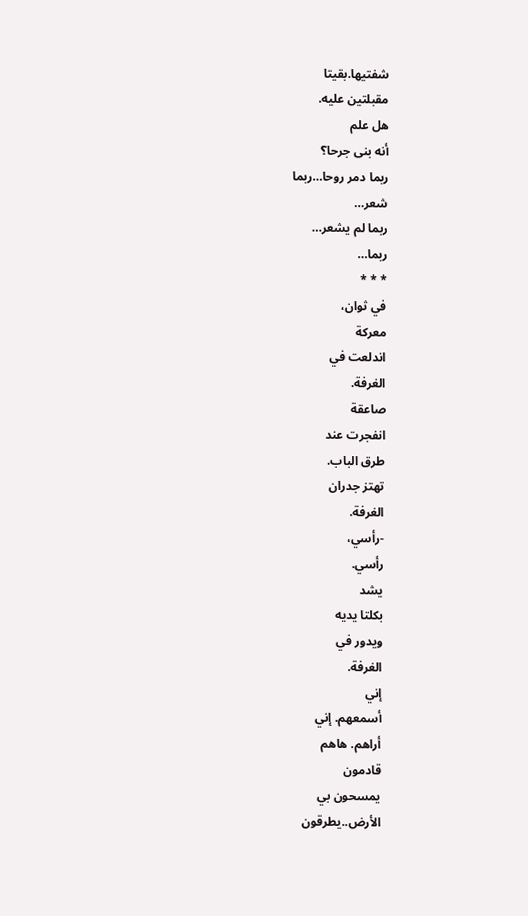شفتيها.بقيتا
مقبلتين عليه.
هل علم
أنه بنى جرحا؟
ربما دمر روحا…ربما
شعر…
ربما لم يشعر…
ربما…
* * *
في ثوان،
معركة
اندلعت في
الغرفة.
صاعقة
انفجرت عند
طرق الباب.
تهتز جدران
الغرفة.
-رأسي،
رأسي.
يشد
بكلتا يديه
ويدور في
الغرفة.
إني
أسمعهم. إني
أراهم. هاهم
قادمون
يمسحون بي
الأرض..يطرقون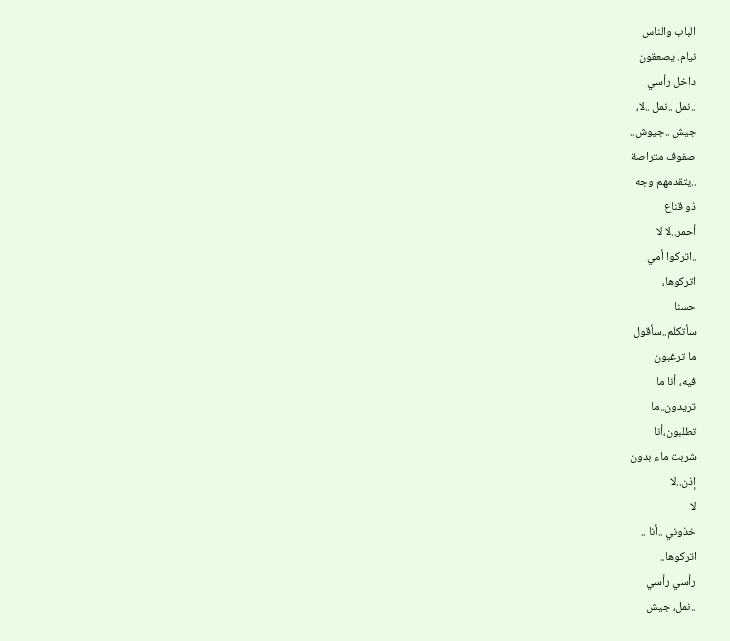الباب والناس
نيام. يصعقون
داخل رأسي
..نمل ..نمل ..لا،
جيش ..جيوش..
صفوف متراصة
..يتقدمهم وجه
ذو قناع
أحمر..لا لا
..اتركوا أمي
اتركوها،
حسنا
سأتكلم..سأقول
ما ترغبون
فيه، أنا ما
تريدون..ما
تطلبون،أنا
شربت ماء بدون
إذن..لا
لا
خذوني ..أنا ..
اتركوها..
رأسي رأسي
..نمل، جيش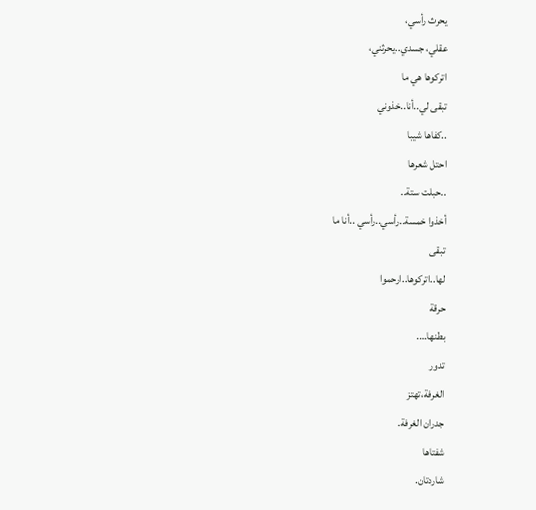يحرث رأسي،
عقلي، جسدي..يحرثني،
اتركوها هي ما
تبقى لي..أنا..خذوني
..كفاها شيبا
احتل شعرها
..حبلت ستة..
أخذوا خمسة..رأسي..رأسي ..أنا ما
تبقى
لها..اتركوها..ارحموا
حرقة
بطنها….
تدور
الغرفة،تهتز
جدران الغرفة.
شفتاها
شاردتان.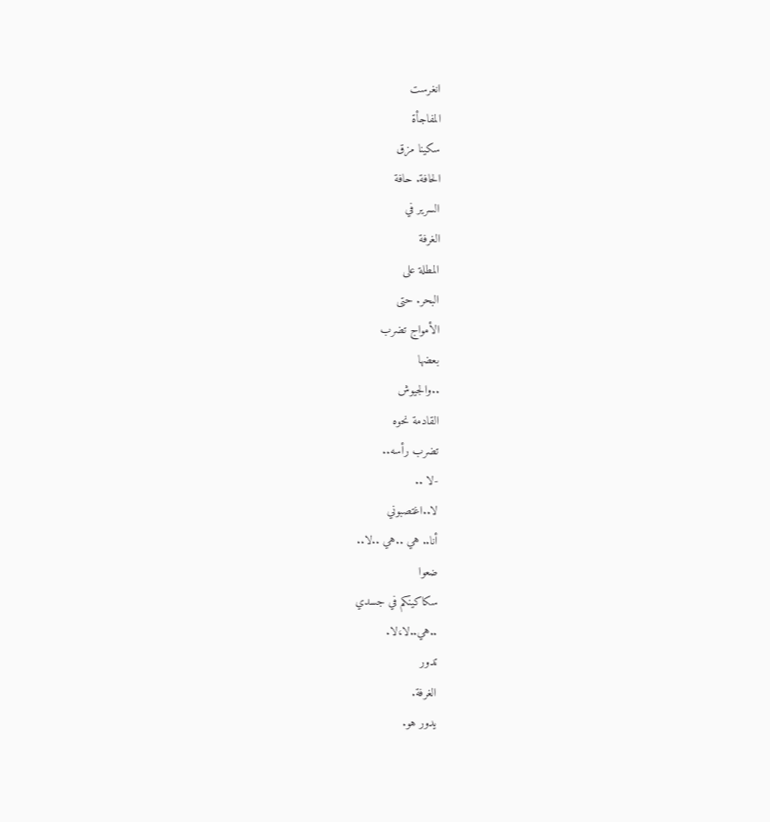انغرست
المفاجأة
سكينا مزق
الحافة. حافة
السرير في
الغرفة
المطلة على
البحر. حتى
الأمواج تضرب
بعضها
..والجيوش
القادمة نحوه
تضرب رأسه..
-لا ..
لا..اغتصبوني
أنا.. هي ..هي ..لا..
ضعوا
سكاكينكم في جسدي
..هي..لا،لا.
تدور
الغرفة.
يدور هو.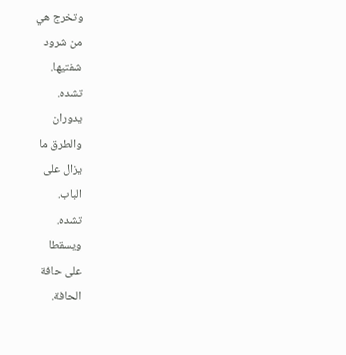وتخرج هي
من شرود
شفتيها.
تشده.
يدوران
والطرق ما
يزال على
الباب.
تشده.
ويسقطا
على حافة
الحافة.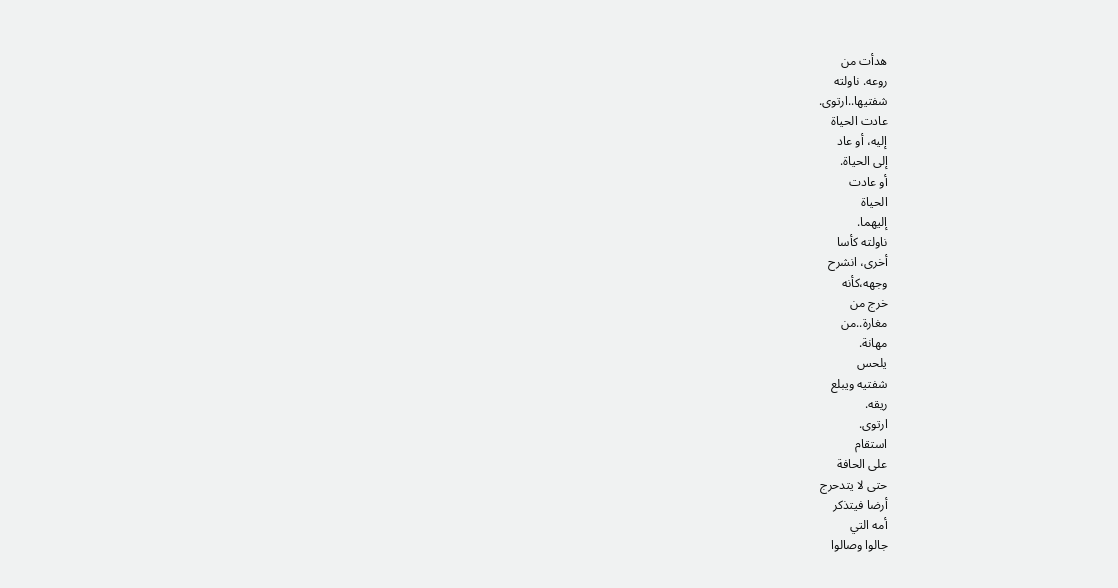هدأت من
روعه. ناولته
شفتيها..ارتوى.
عادت الحياة
إليه، أو عاد
إلى الحياة.
أو عادت
الحياة
إليهما.
ناولته كأسا
أخرى، انشرح
وجهه،كأنه
خرج من
مغارة..من
مهانة.
يلحس
شفتيه ويبلع
ريقه.
ارتوى.
استقام
على الحافة
حتى لا يتدحرج
أرضا فيتذكر
أمه التي
جالوا وصالوا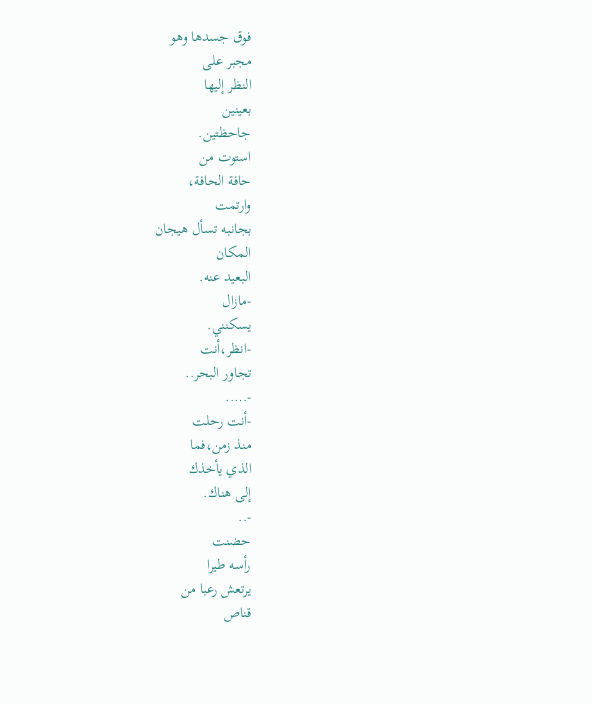فوق جسدها وهو
مجبر على
النظر إليها
بعينين
جاحظتين.
استوت من
حافة الحافة،
وارتمت
بجانبه تسأل هيجان
المكان
البعيد عنه.
-مازال
يسكنني.
-انظر،أنت
تجاور البحر..
-.….
-أنت رحلت
منذ زمن،فما
الذي يأخذك
إلى هناك.
-..
حضنت
رأسه طيرا
يرتعش رعبا من
قناص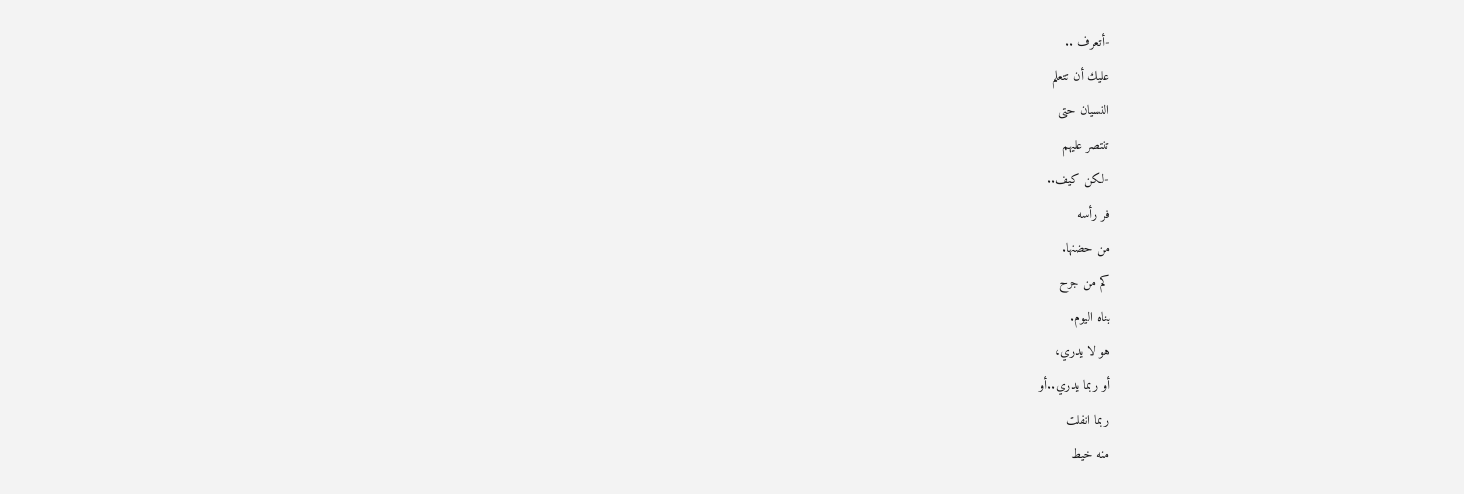-أتعرف ..
عليك أن تتعلم
النسيان حتى
تنتصر عليهم
-لكن كيف..
فر رأسه
من حضنها.
كم من جرح
بناه اليوم.
هو لا يدري،
أو ربما يدري..أو
ربما انفلت
منه خيط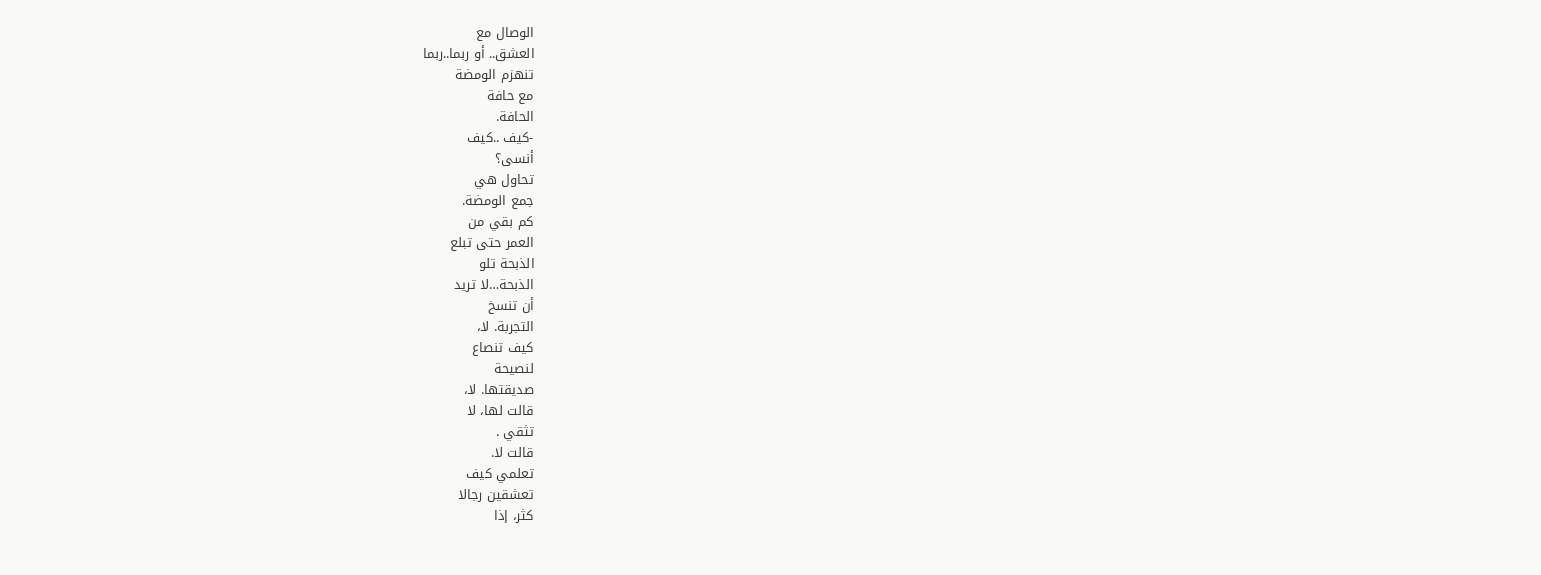الوصال مع
العشق.. أو ربما..ربما
تنهزم الومضة
مع حافة
الحافة.
-كيف ..كيف
أنسى؟
تحاول هي
جمع الومضة.
كم بقي من
العمر حتى تبلع
الذبحة تلو
الذبحة…لا تريد
أن تنسخ
التجربة. لا،
كيف تنصاع
لنصيحة
صديقتها. لا،
قالت لها، لا
تثقي .
قالت لا.
تعلمي كيف
تعشقين رجالا
كثر، إذا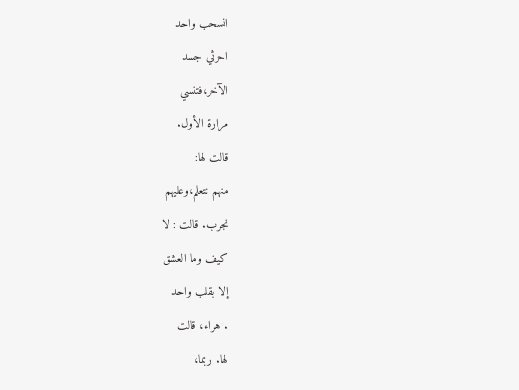انسحب واحد
احرثي جسد
الآخر،فتنسي
مرارة الأول.
قالت لها:
منهم نتعلم،وعليهم
نجرب. قالت : لا
كيف وما العشق
إلا بقلب واحد
. هراء، قالت
لها. ربما،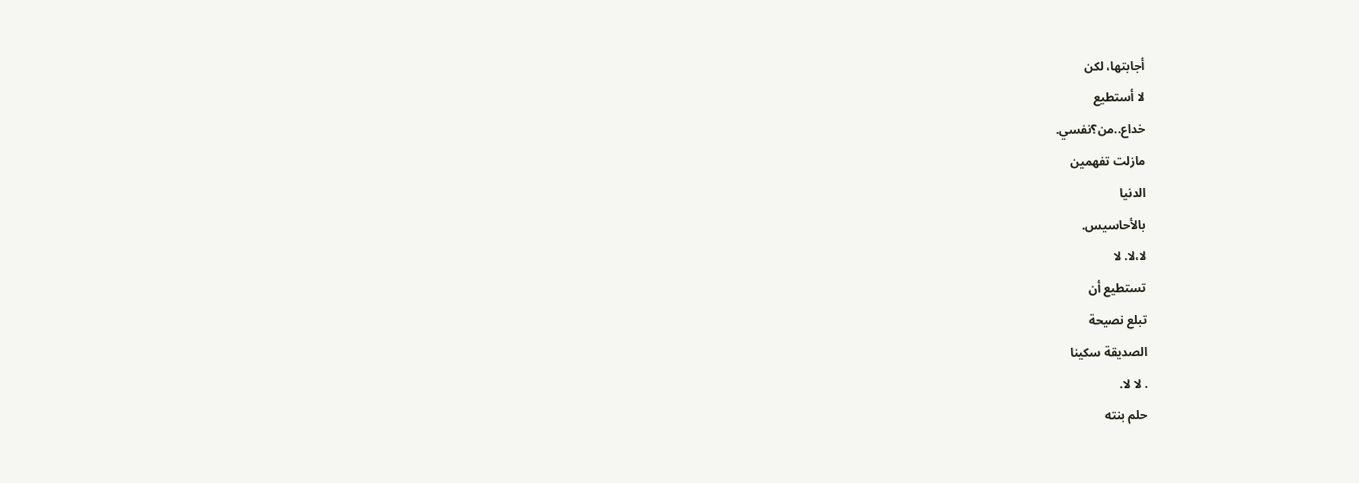أجابتها، لكن
لا أستطيع
خداع..من؟نفسي.
مازلت تفهمين
الدنيا
بالأحاسيس.
لا،لا. لا
تستطيع أن
تبلع نصيحة
الصديقة سكينا
. لا لا.
حلم بنته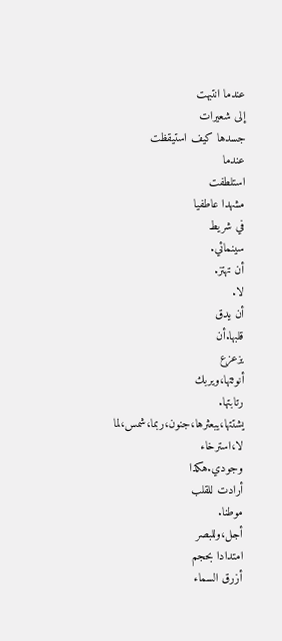عندما انتبهت
إلى شعيرات
جسدها كيف استيقظت
عندما
استلطفت
مشهدا عاطفيا
في شريط
سينمائي.
أن تهتز.
لا.
أن يدق
قلبها.أن
يزعزع
أنوثتها،ويربك
رتابتها.
يشتتها،يبعثرها،جنون،ربما،شمس،لما
لا،استرخاء
وجودي.هكذا
أرادت للقلب
موطنا.
أجل،وللبصر
امتدادا بحجم
أزرق السماء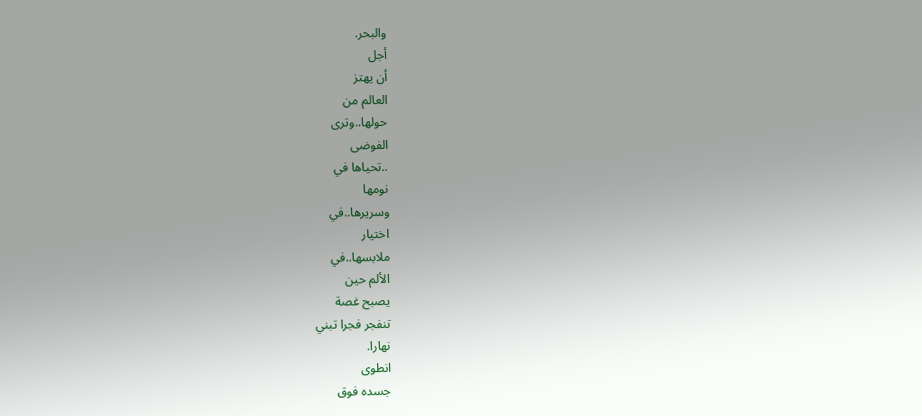والبحر.
أجل
أن يهتز
العالم من
حولها..وترى
الفوضى
..تحياها في
نومها
وسريرها..في
اختيار
ملابسها..في
الألم حين
يصبح غصة
تنفجر فجرا تبني
نهارا.
انطوى
جسده فوق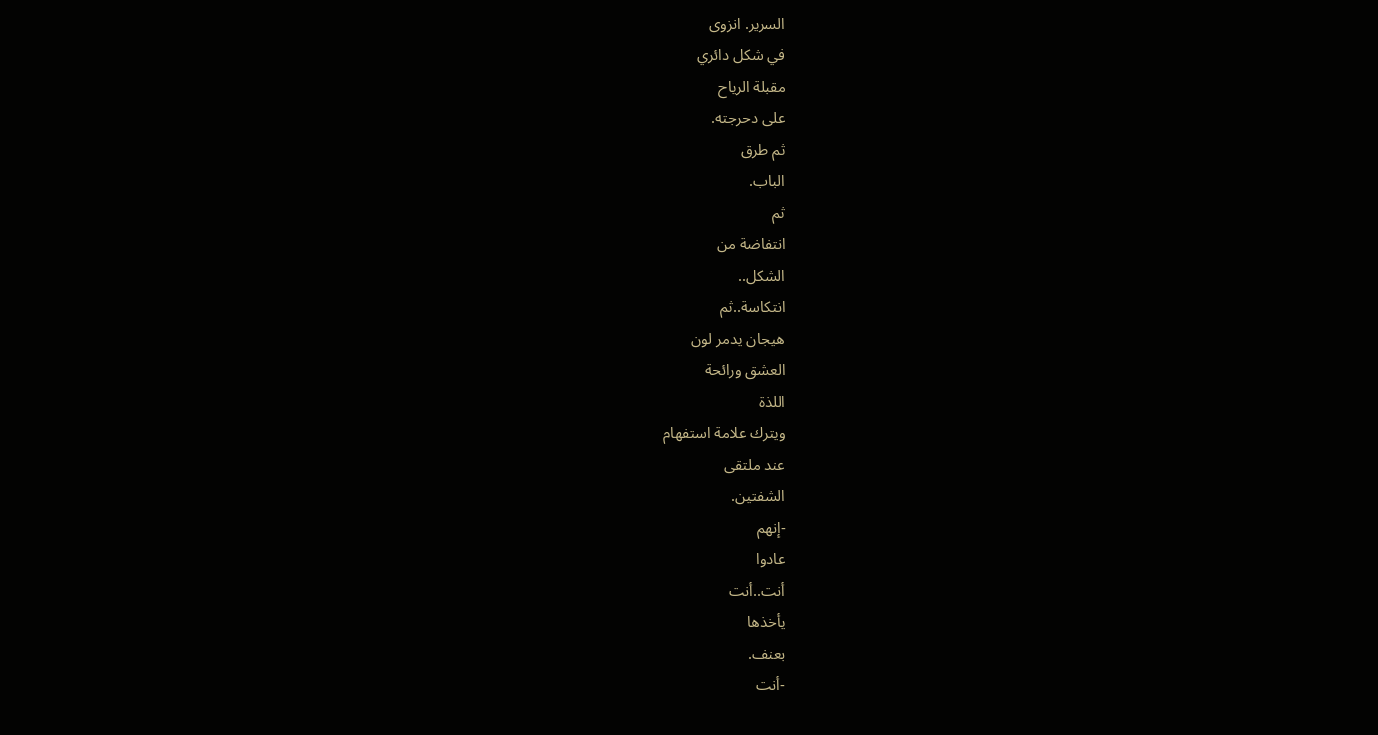السرير. انزوى
في شكل دائري
مقبلة الرياح
على دحرجته.
ثم طرق
الباب.
ثم
انتفاضة من
الشكل..
انتكاسة..ثم
هيجان يدمر لون
العشق ورائحة
اللذة
ويترك علامة استفهام
عند ملتقى
الشفتين.
-إنهم
عادوا
أنت..أنت
يأخذها
بعنف.
-أنت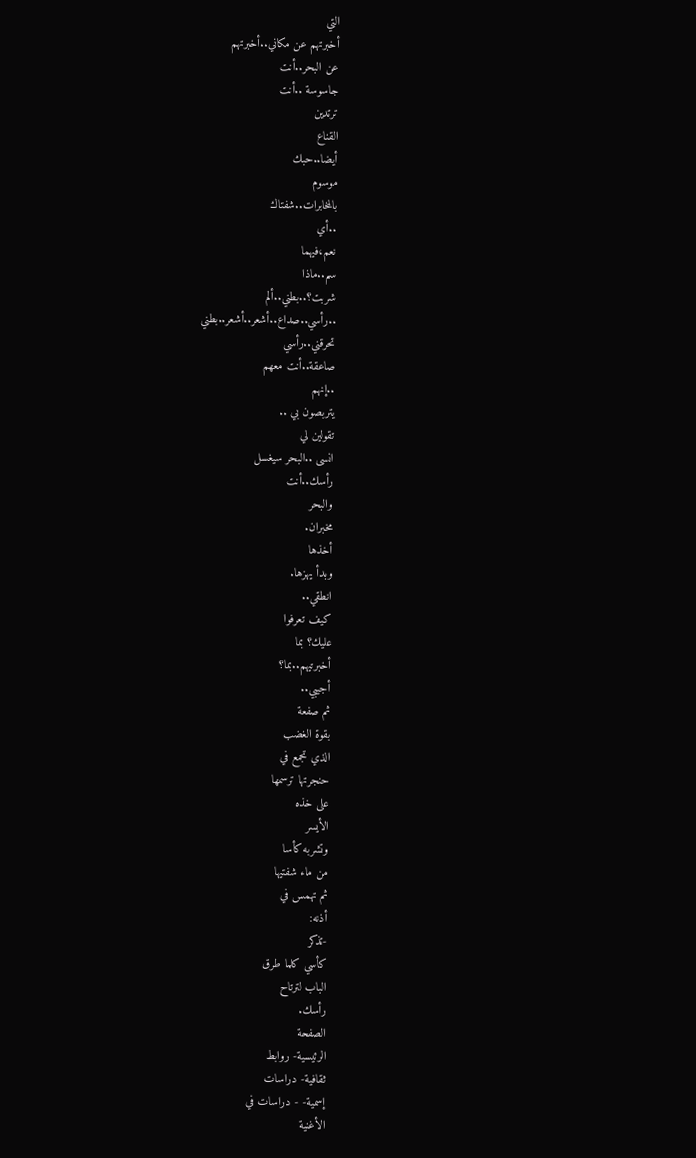التي
أخبرتهم عن مكاني..أخبرتهم
عن البحر..أنت
جاسوسة ..أنت
ترتدين
القناع
أيضا..حبك
موسوم
بالمخابرات..شفتاك
..أي
نعم،فيهما
سم..ماذا
شربت؟..بطني..ألم
..رأسي..صداع..أشعر..أشعر..بطني
تحرقني..رأسي
صاعقة..أنت معهم
..إنهم
يتربصون بي ..
تقولين لي
انسى ..البحر سيغسل
رأسك..أنت
والبحر
مخبران.
أخذها
وبدأ يهزها.
انطقي..
كيف تعرفوا
عليك؟ بما
أخبرتيهم..بما؟
أجيبي..
ثم صفعة
بقوة الغضب
الذي تجمع في
حنجرتها ترسمها
على خذه
الأيسر
وتشربه كأسا
من ماء شفتيها
ثم تهمس في
أذنه:
-تذكر
كأسي كلما طرق
الباب لترتاح
رأسك.
الصفحة
الرئيسية- روابط
ثقافية- دراسات
إسمية- - دراسات في
الأغنية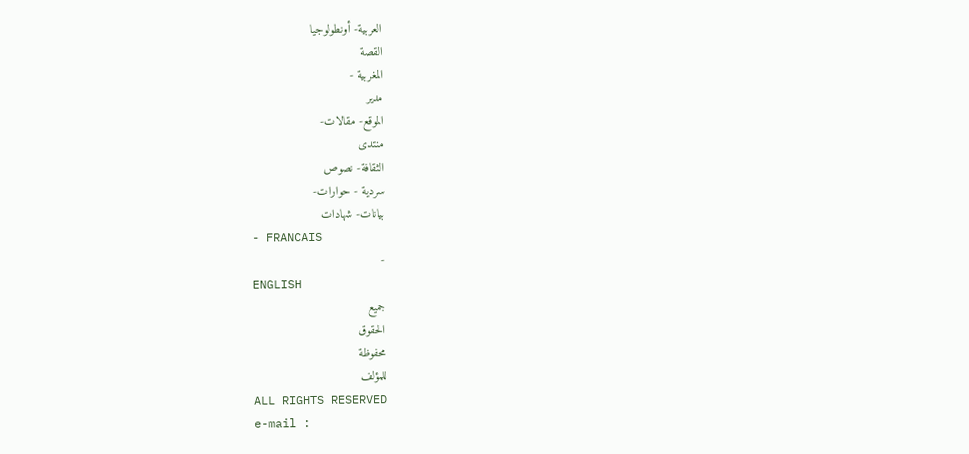العربية- أونطولوجيا
القصة
المغربية -
مدير
الموقع- مقالات-
منتدى
الثقافة- نصوص
سردية - حوارات-
بيانات- شهادات
- FRANCAIS
-
ENGLISH
جميع
الحقوق
محفوظة
للمؤلف
ALL RIGHTS RESERVED
e-mail :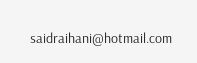saidraihani@hotmail.com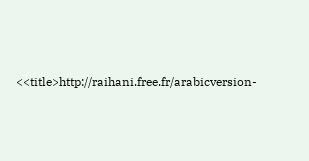<<title>http://raihani.free.fr/arabicversion-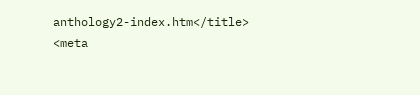anthology2-index.htm</title>
<meta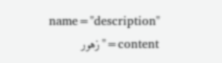name="description" content="زهور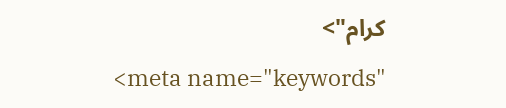كرام">
<meta name="keywords"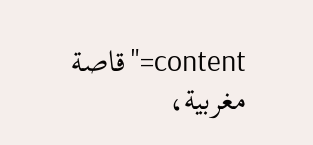content="قاصة
مغربية،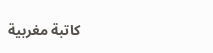كاتبة مغربية